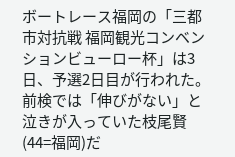ボートレース福岡の「三都市対抗戦 福岡観光コンベンションビューロー杯」は3日、予選2日目が行われた。
前検では「伸びがない」と泣きが入っていた枝尾賢(44=福岡)だ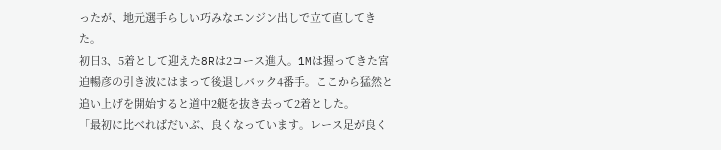ったが、地元選手らしい巧みなエンジン出しで立て直してきた。
初日3、5着として迎えた8Rは2コース進入。1Mは握ってきた宮迫暢彦の引き波にはまって後退しバック4番手。ここから猛然と追い上げを開始すると道中2艇を抜き去って2着とした。
「最初に比べればだいぶ、良くなっています。レース足が良く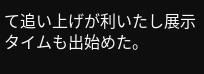て追い上げが利いたし展示タイムも出始めた。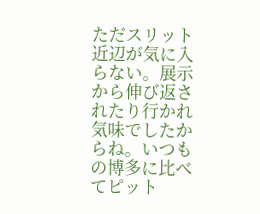ただスリット近辺が気に入らない。展示から伸び返されたり行かれ気味でしたからね。いつもの博多に比べてピット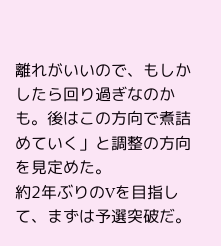離れがいいので、もしかしたら回り過ぎなのかも。後はこの方向で煮詰めていく」と調整の方向を見定めた。
約2年ぶりのVを目指して、まずは予選突破だ。